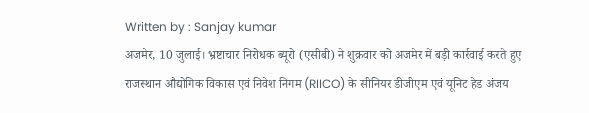Written by : Sanjay kumar
अजमेर, 10 जुलाई। भ्रष्टाचार निरोधक ब्यूरो (एसीबी) ने शुक्रवार को अजमेर में बड़ी कार्रवाई करते हुए राजस्थान औद्योगिक विकास एवं निवेश निगम (RIICO) के सीनियर डीजीएम एवं यूनिट हेड अंजय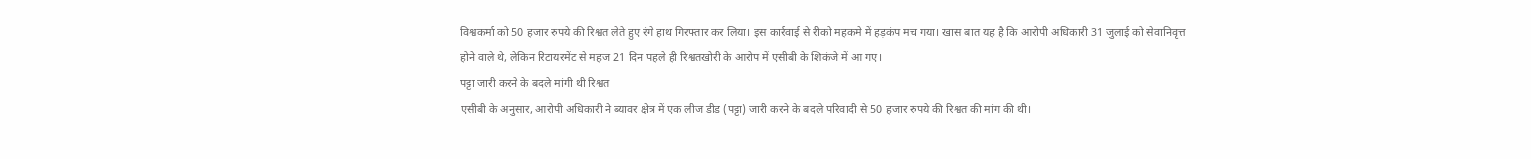विश्वकर्मा को 50 हजार रुपये की रिश्वत लेते हुए रंगे हाथ गिरफ्तार कर लिया। इस कार्रवाई से रीको महकमे में हड़कंप मच गया। खास बात यह है कि आरोपी अधिकारी 31 जुलाई को सेवानिवृत्त होने वाले थे, लेकिन रिटायरमेंट से महज 21 दिन पहले ही रिश्वतखोरी के आरोप में एसीबी के शिकंजे में आ गए।
पट्टा जारी करने के बदले मांगी थी रिश्वत
एसीबी के अनुसार, आरोपी अधिकारी ने ब्यावर क्षेत्र में एक लीज डीड (पट्टा) जारी करने के बदले परिवादी से 50 हजार रुपये की रिश्वत की मांग की थी।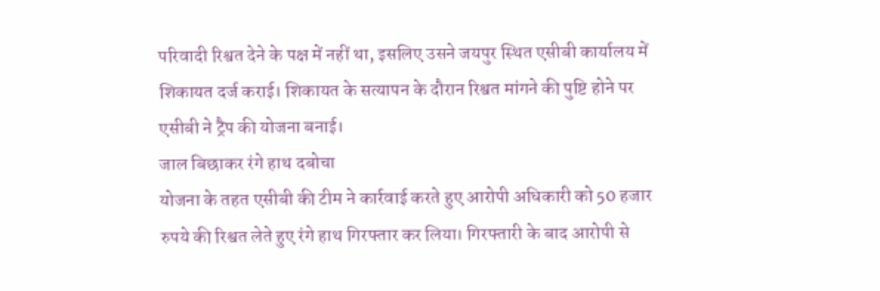परिवादी रिश्वत देने के पक्ष में नहीं था, इसलिए उसने जयपुर स्थित एसीबी कार्यालय में शिकायत दर्ज कराई। शिकायत के सत्यापन के दौरान रिश्वत मांगने की पुष्टि होने पर एसीबी ने ट्रैप की योजना बनाई।
जाल बिछाकर रंगे हाथ दबोचा
योजना के तहत एसीबी की टीम ने कार्रवाई करते हुए आरोपी अधिकारी को 50 हजार रुपये की रिश्वत लेते हुए रंगे हाथ गिरफ्तार कर लिया। गिरफ्तारी के बाद आरोपी से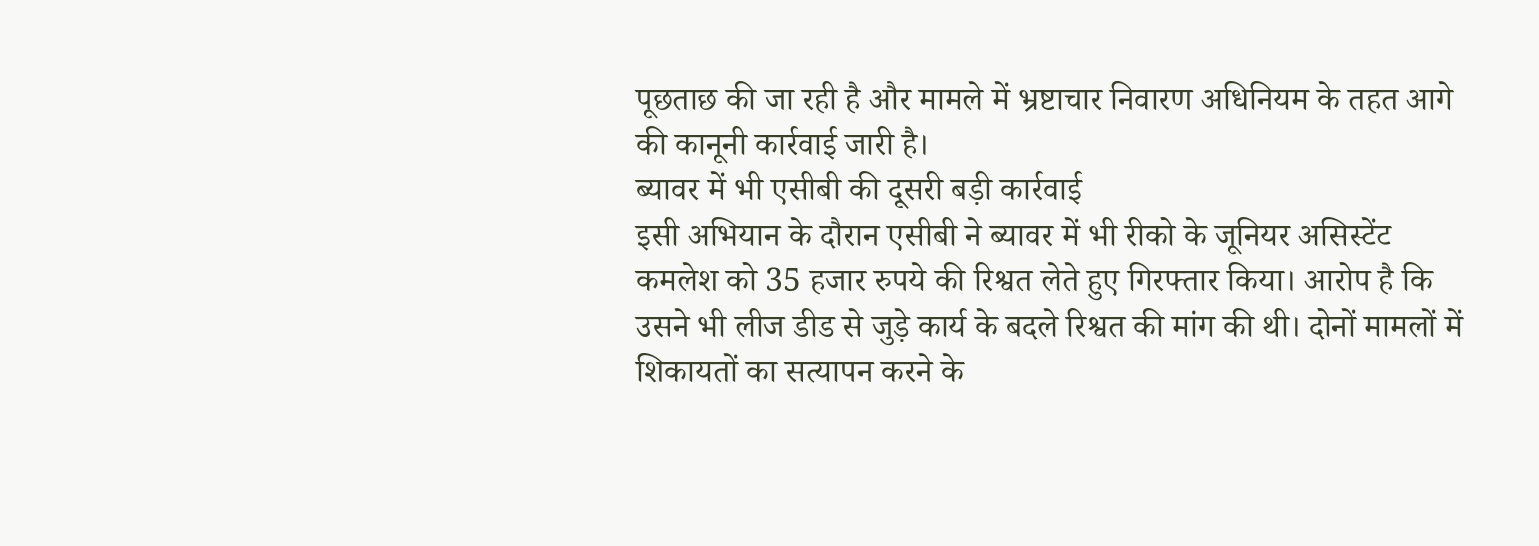पूछताछ की जा रही है और मामले में भ्रष्टाचार निवारण अधिनियम के तहत आगे की कानूनी कार्रवाई जारी है।
ब्यावर में भी एसीबी की दूसरी बड़ी कार्रवाई
इसी अभियान के दौरान एसीबी ने ब्यावर में भी रीको के जूनियर असिस्टेंट कमलेश को 35 हजार रुपये की रिश्वत लेते हुए गिरफ्तार किया। आरोप है कि उसने भी लीज डीड से जुड़े कार्य के बदले रिश्वत की मांग की थी। दोनों मामलों में शिकायतों का सत्यापन करने के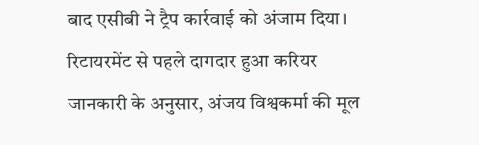बाद एसीबी ने ट्रैप कार्रवाई को अंजाम दिया।
रिटायरमेंट से पहले दागदार हुआ करियर
जानकारी के अनुसार, अंजय विश्वकर्मा की मूल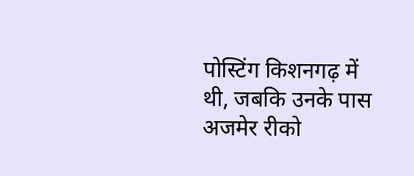पोस्टिंग किशनगढ़ में थी, जबकि उनके पास अजमेर रीको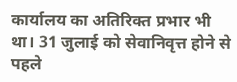कार्यालय का अतिरिक्त प्रभार भी था। 31 जुलाई को सेवानिवृत्त होने से पहले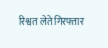रिश्वत लेते गिरफ्तार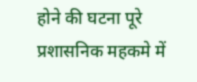होने की घटना पूरे प्रशासनिक महकमे में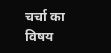चर्चा का विषय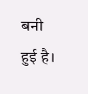बनी हुई है।